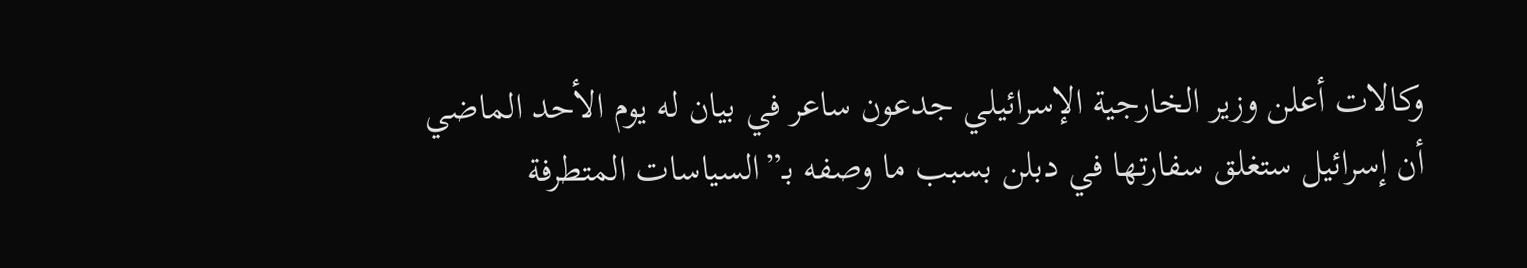وكالات أعلن وزير الخارجية الإسرائيلي جدعون ساعر في بيان له يوم الأحد الماضي أن إسرائيل ستغلق سفارتها في دبلن بسبب ما وصفه بـ”السياسات المتطرفة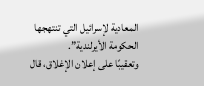المعادية لإسرائيل التي تنتهجها الحكومة الأيرلندية”.
وتعقيبًا على إعلان الإغلاق، قال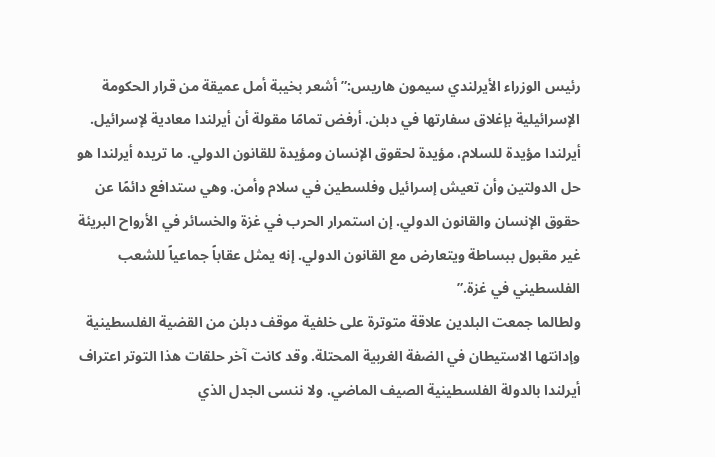رئيس الوزراء الأيرلندي سيمون هاريس:”أشعر بخيبة أمل عميقة من قرار الحكومة الإسرائيلية بإغلاق سفارتها في دبلن. أرفض تمامًا مقولة أن أيرلندا معادية لإسرائيل. أيرلندا مؤيدة للسلام، مؤيدة لحقوق الإنسان ومؤيدة للقانون الدولي. ما تريده أيرلندا هو حل الدولتين وأن تعيش إسرائيل وفلسطين في سلام وأمن. وهي ستدافع دائمًا عن حقوق الإنسان والقانون الدولي. إن استمرار الحرب في غزة والخسائر في الأرواح البريئة غير مقبول ببساطة ويتعارض مع القانون الدولي. إنه يمثل عقاباً جماعياً للشعب الفلسطيني في غزة.”
ولطالما جمعت البلدين علاقة متوترة على خلفية موقف دبلن من القضية الفلسطينية وإدانتها الاستيطان في الضفة الغربية المحتلة. وقد كانت آخر حلقات هذا التوتر اعتراف أيرلندا بالدولة الفلسطينية الصيف الماضي. ولا ننسى الجدل الذي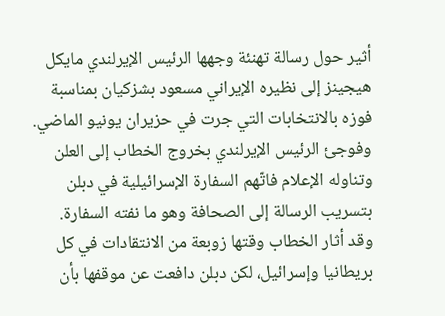أثير حول رسالة تهنئة وجهها الرئيس الإيرلندي مايكل هيجينز إلى نظيره الإيراني مسعود بشزكيان بمناسبة فوزه بالانتخابات التي جرت في حزيران يونيو الماضي. وفوجئ الرئيس الإيرلندي بخروج الخطاب إلى العلن وتناوله الإعلام فاتّهم السفارة الإسرائيلية في دبلن بتسريب الرسالة إلى الصحافة وهو ما نفته السفارة.
وقد أثار الخطاب وقتها زوبعة من الانتقادات في كل بريطانيا وإسرائيل، لكن دبلن دافعت عن موقفها بأن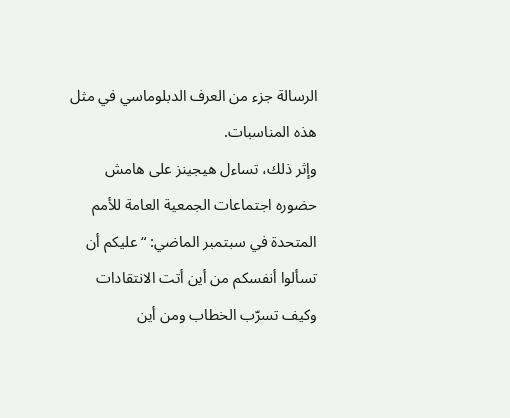الرسالة جزء من العرف الدبلوماسي في مثل هذه المناسبات.
وإثر ذلك، تساءل هيجينز على هامش حضوره اجتماعات الجمعية العامة للأمم المتحدة في سبتمبر الماضي: “عليكم أن تسألوا أنفسكم من أين أتت الانتقادات وكيف تسرّب الخطاب ومن أين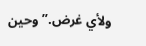ولأي غرض.” وحين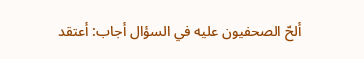ألحّ الصحفيون عليه في السؤال أجاب: أعتقد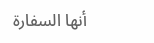أنها السفارة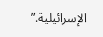الإسرائيلية.”